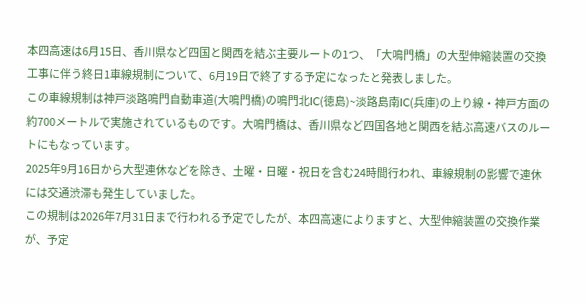本四高速は6月15日、香川県など四国と関西を結ぶ主要ルートの1つ、「大鳴門橋」の大型伸縮装置の交換工事に伴う終日1車線規制について、6月19日で終了する予定になったと発表しました。
この車線規制は神戸淡路鳴門自動車道(大鳴門橋)の鳴門北IC(徳島)~淡路島南IC(兵庫)の上り線・神戸方面の約700メートルで実施されているものです。大鳴門橋は、香川県など四国各地と関西を結ぶ高速バスのルートにもなっています。
2025年9月16日から大型連休などを除き、土曜・日曜・祝日を含む24時間行われ、車線規制の影響で連休には交通渋滞も発生していました。
この規制は2026年7月31日まで行われる予定でしたが、本四高速によりますと、大型伸縮装置の交換作業が、予定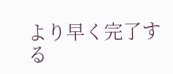より早く完了する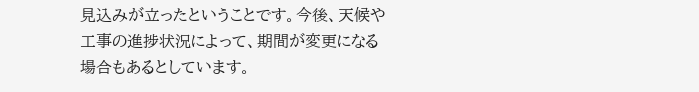見込みが立ったということです。今後、天候や工事の進捗状況によって、期間が変更になる場合もあるとしています。